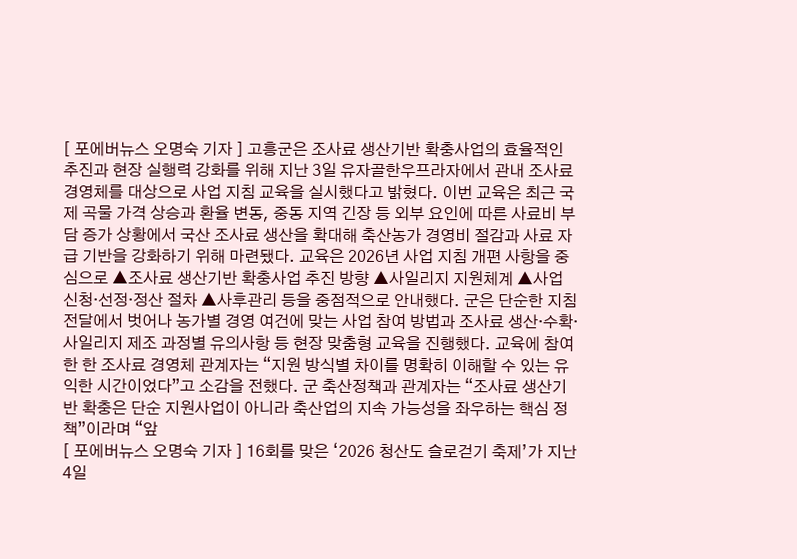[ 포에버뉴스 오명숙 기자 ] 고흥군은 조사료 생산기반 확충사업의 효율적인 추진과 현장 실행력 강화를 위해 지난 3일 유자골한우프라자에서 관내 조사료 경영체를 대상으로 사업 지침 교육을 실시했다고 밝혔다. 이번 교육은 최근 국제 곡물 가격 상승과 환율 변동, 중동 지역 긴장 등 외부 요인에 따른 사료비 부담 증가 상황에서 국산 조사료 생산을 확대해 축산농가 경영비 절감과 사료 자급 기반을 강화하기 위해 마련됐다. 교육은 2026년 사업 지침 개편 사항을 중심으로 ▲조사료 생산기반 확충사업 추진 방향 ▲사일리지 지원체계 ▲사업 신청·선정·정산 절차 ▲사후관리 등을 중점적으로 안내했다. 군은 단순한 지침 전달에서 벗어나 농가별 경영 여건에 맞는 사업 참여 방법과 조사료 생산·수확·사일리지 제조 과정별 유의사항 등 현장 맞춤형 교육을 진행했다. 교육에 참여한 한 조사료 경영체 관계자는 “지원 방식별 차이를 명확히 이해할 수 있는 유익한 시간이었다”고 소감을 전했다. 군 축산정책과 관계자는 “조사료 생산기반 확충은 단순 지원사업이 아니라 축산업의 지속 가능성을 좌우하는 핵심 정책”이라며 “앞
[ 포에버뉴스 오명숙 기자 ] 16회를 맞은 ‘2026 청산도 슬로걷기 축제’가 지난 4일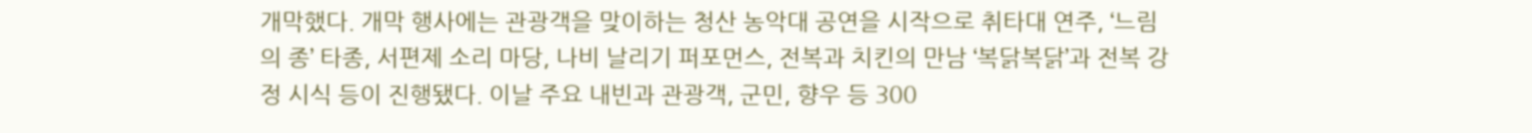개막했다. 개막 행사에는 관광객을 맞이하는 청산 농악대 공연을 시작으로 취타대 연주, ‘느림의 종’ 타종, 서편제 소리 마당, 나비 날리기 퍼포먼스, 전복과 치킨의 만남 ‘복닭복닭’과 전복 강정 시식 등이 진행됐다. 이날 주요 내빈과 관광객, 군민, 향우 등 300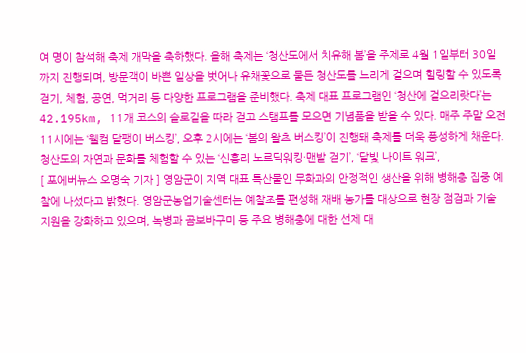여 명이 참석해 축제 개막을 축하했다. 올해 축제는 ‘청산도에서 치유해 봄’을 주제로 4월 1일부터 30일까지 진행되며, 방문객이 바쁜 일상을 벗어나 유채꽃으로 물든 청산도를 느리게 걸으며 힐링할 수 있도록 걷기, 체험, 공연, 먹거리 등 다양한 프로그램을 준비했다. 축제 대표 프로그램인 ‘청산에 걸으리랏다’는 42.195km, 11개 코스의 슬로길을 따라 걷고 스탬프를 모으면 기념품을 받을 수 있다. 매주 주말 오전 11시에는 ‘웰컴 달팽이 버스킹’, 오후 2시에는 ‘봄의 왈츠 버스킹’이 진행돼 축제를 더욱 풍성하게 채운다. 청산도의 자연과 문화를 체험할 수 있는 ‘신흥리 노르딕워킹·맨발 걷기’, ‘달빛 나이트 워크’,
[ 포에버뉴스 오명숙 기자 ] 영암군이 지역 대표 특산물인 무화과의 안정적인 생산을 위해 병해충 집중 예찰에 나섰다고 밝혔다. 영암군농업기술센터는 예찰조를 편성해 재배 농가를 대상으로 현장 점검과 기술 지원을 강화하고 있으며, 녹병과 곰보바구미 등 주요 병해충에 대한 선제 대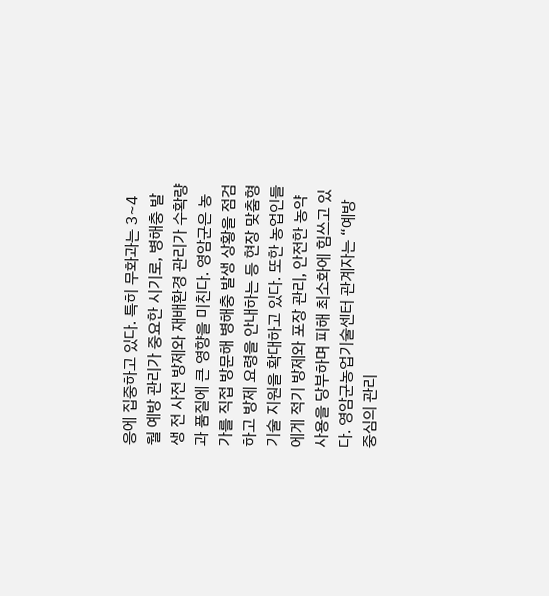응에 집중하고 있다. 특히 무화과는 3~4월 예방 관리가 중요한 시기로, 병해충 발생 전 사전 방제와 재배환경 관리가 수확량과 품질에 큰 영향을 미친다. 영암군은 농가를 직접 방문해 병해충 발생 상황을 점검하고 방제 요령을 안내하는 등 현장 맞춤형 기술 지원을 확대하고 있다. 또한 농업인들에게 적기 방제와 포장 관리, 안전한 농약 사용을 당부하며 피해 최소화에 힘쓰고 있다. 영암군농업기술센터 관계자는 “예방 중심의 관리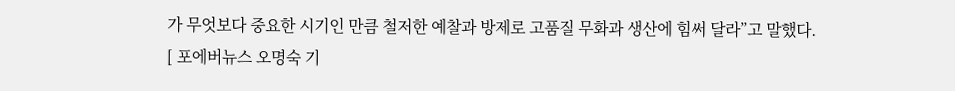가 무엇보다 중요한 시기인 만큼 철저한 예찰과 방제로 고품질 무화과 생산에 힘써 달라”고 말했다.
[ 포에버뉴스 오명숙 기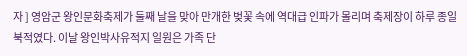자 ] 영암군 왕인문화축제가 둘째 날을 맞아 만개한 벚꽃 속에 역대급 인파가 몰리며 축제장이 하루 종일 북적였다. 이날 왕인박사유적지 일원은 가족 단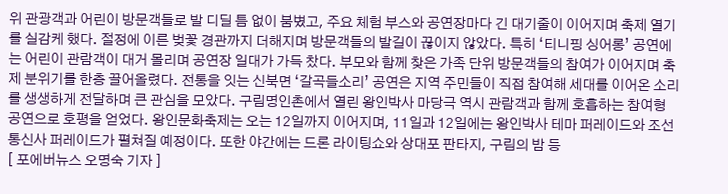위 관광객과 어린이 방문객들로 발 디딜 틈 없이 붐볐고, 주요 체험 부스와 공연장마다 긴 대기줄이 이어지며 축제 열기를 실감케 했다. 절정에 이른 벚꽃 경관까지 더해지며 방문객들의 발길이 끊이지 않았다. 특히 ‘티니핑 싱어롱’ 공연에는 어린이 관람객이 대거 몰리며 공연장 일대가 가득 찼다. 부모와 함께 찾은 가족 단위 방문객들의 참여가 이어지며 축제 분위기를 한층 끌어올렸다. 전통을 잇는 신북면 ‘갈곡들소리’ 공연은 지역 주민들이 직접 참여해 세대를 이어온 소리를 생생하게 전달하며 큰 관심을 모았다. 구림명인촌에서 열린 왕인박사 마당극 역시 관람객과 함께 호흡하는 참여형 공연으로 호평을 얻었다. 왕인문화축제는 오는 12일까지 이어지며, 11일과 12일에는 왕인박사 테마 퍼레이드와 조선통신사 퍼레이드가 펼쳐질 예정이다. 또한 야간에는 드론 라이팅쇼와 상대포 판타지, 구림의 밤 등
[ 포에버뉴스 오명숙 기자 ]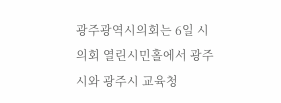광주광역시의회는 6일 시의회 열린시민홀에서 광주시와 광주시 교육청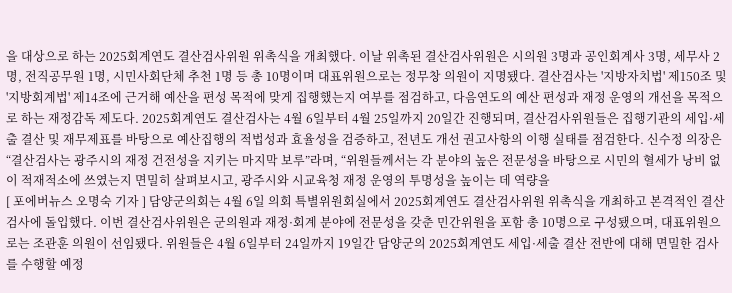을 대상으로 하는 2025회계연도 결산검사위원 위촉식을 개최했다. 이날 위촉된 결산검사위원은 시의원 3명과 공인회계사 3명, 세무사 2명, 전직공무원 1명, 시민사회단체 추천 1명 등 총 10명이며 대표위원으로는 정무창 의원이 지명됐다. 결산검사는 '지방자치법' 제150조 및 '지방회계법' 제14조에 근거해 예산을 편성 목적에 맞게 집행했는지 여부를 점검하고, 다음연도의 예산 편성과 재정 운영의 개선을 목적으로 하는 재정감독 제도다. 2025회계연도 결산검사는 4월 6일부터 4월 25일까지 20일간 진행되며, 결산검사위원들은 집행기관의 세입·세출 결산 및 재무제표를 바탕으로 예산집행의 적법성과 효율성을 검증하고, 전년도 개선 권고사항의 이행 실태를 점검한다. 신수정 의장은 “결산검사는 광주시의 재정 건전성을 지키는 마지막 보루”라며, “위원들께서는 각 분야의 높은 전문성을 바탕으로 시민의 혈세가 낭비 없이 적재적소에 쓰였는지 면밀히 살펴보시고, 광주시와 시교육청 재정 운영의 투명성을 높이는 데 역량을
[ 포에버뉴스 오명숙 기자 ] 담양군의회는 4월 6일 의회 특별위원회실에서 2025회계연도 결산검사위원 위촉식을 개최하고 본격적인 결산검사에 돌입했다. 이번 결산검사위원은 군의원과 재정·회계 분야에 전문성을 갖춘 민간위원을 포함 총 10명으로 구성됐으며, 대표위원으로는 조관훈 의원이 선임됐다. 위원들은 4월 6일부터 24일까지 19일간 담양군의 2025회계연도 세입·세출 결산 전반에 대해 면밀한 검사를 수행할 예정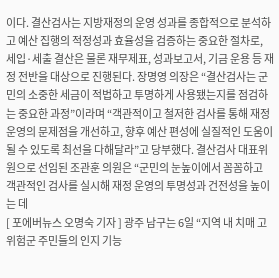이다. 결산검사는 지방재정의 운영 성과를 종합적으로 분석하고 예산 집행의 적정성과 효율성을 검증하는 중요한 절차로, 세입·세출 결산은 물론 재무제표, 성과보고서, 기금 운용 등 재정 전반을 대상으로 진행된다. 장명영 의장은 “결산검사는 군민의 소중한 세금이 적법하고 투명하게 사용됐는지를 점검하는 중요한 과정”이라며 “객관적이고 철저한 검사를 통해 재정 운영의 문제점을 개선하고, 향후 예산 편성에 실질적인 도움이 될 수 있도록 최선을 다해달라”고 당부했다. 결산검사 대표위원으로 선임된 조관훈 의원은 “군민의 눈높이에서 꼼꼼하고 객관적인 검사를 실시해 재정 운영의 투명성과 건전성을 높이는 데
[ 포에버뉴스 오명숙 기자 ] 광주 남구는 6일 “지역 내 치매 고위험군 주민들의 인지 기능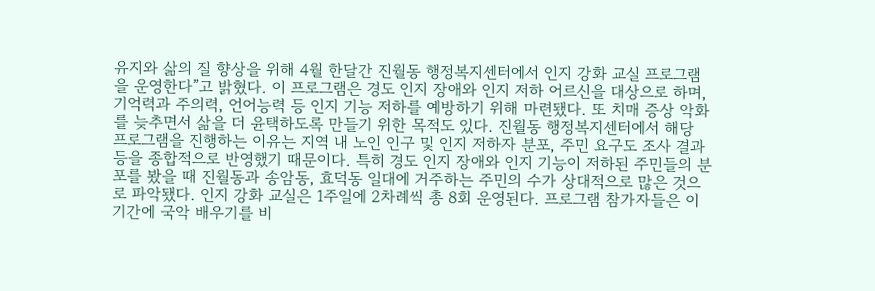유지와 삶의 질 향상을 위해 4월 한달간 진월동 행정복지센터에서 인지 강화 교실 프로그램을 운영한다”고 밝혔다. 이 프로그램은 경도 인지 장애와 인지 저하 어르신을 대상으로 하며, 기억력과 주의력, 언어능력 등 인지 기능 저하를 예방하기 위해 마련됐다. 또 치매 증상 악화를 늦추면서 삶을 더 윤택하도록 만들기 위한 목적도 있다. 진월동 행정복지센터에서 해당 프로그램을 진행하는 이유는 지역 내 노인 인구 및 인지 저하자 분포, 주민 요구도 조사 결과 등을 종합적으로 반영했기 때문이다. 특히 경도 인지 장애와 인지 기능이 저하된 주민들의 분포를 봤을 때 진월동과 송암동, 효덕동 일대에 거주하는 주민의 수가 상대적으로 많은 것으로 파악됐다. 인지 강화 교실은 1주일에 2차례씩 총 8회 운영된다. 프로그램 참가자들은 이 기간에 국악 배우기를 비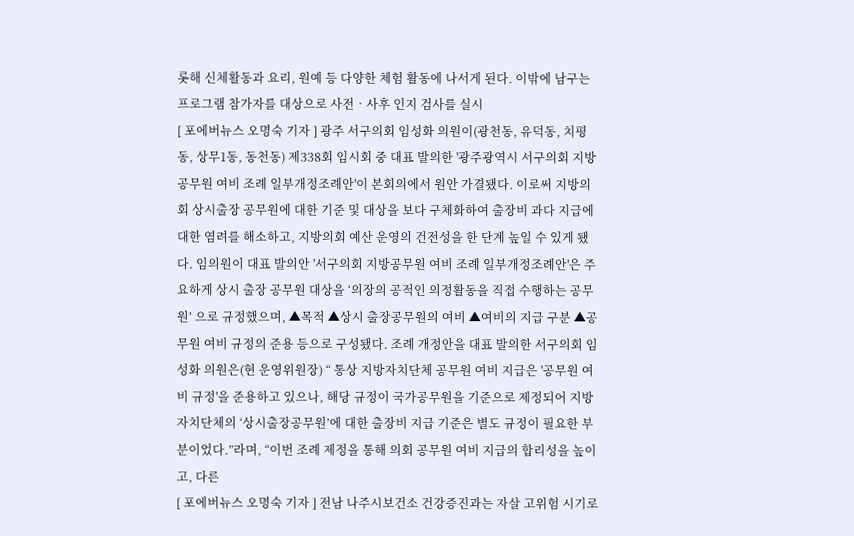롯해 신체활동과 요리, 원예 등 다양한 체험 활동에 나서게 된다. 이밖에 남구는 프로그램 참가자를 대상으로 사전‧사후 인지 검사를 실시
[ 포에버뉴스 오명숙 기자 ] 광주 서구의회 임성화 의원이(광천동, 유덕동, 치평동, 상무1동, 동천동) 제338회 임시회 중 대표 발의한 '광주광역시 서구의회 지방공무원 여비 조례 일부개정조례안'이 본회의에서 원안 가결됐다. 이로써 지방의회 상시출장 공무원에 대한 기준 및 대상을 보다 구체화하여 출장비 과다 지급에 대한 염려를 해소하고, 지방의회 예산 운영의 건전성을 한 단계 높일 수 있게 됐다. 임의원이 대표 발의안 '서구의회 지방공무원 여비 조례 일부개정조례안'은 주요하게 상시 출장 공무원 대상을 ‘의장의 공적인 의정활동을 직접 수행하는 공무원’ 으로 규정했으며, ▲목적 ▲상시 출장공무원의 여비 ▲여비의 지급 구분 ▲공무원 여비 규정의 준용 등으로 구성됐다. 조례 개정안을 대표 발의한 서구의회 임성화 의원은(현 운영위원장) “ 통상 지방자치단체 공무원 여비 지급은 '공무원 여비 규정'을 준용하고 있으나, 해당 규정이 국가공무원을 기준으로 제정되어 지방자치단체의 ‘상시출장공무원’에 대한 출장비 지급 기준은 별도 규정이 필요한 부분이었다.”라며, “이번 조례 제정을 통해 의회 공무원 여비 지급의 합리성을 높이고, 다른
[ 포에버뉴스 오명숙 기자 ] 전남 나주시보건소 건강증진과는 자살 고위험 시기로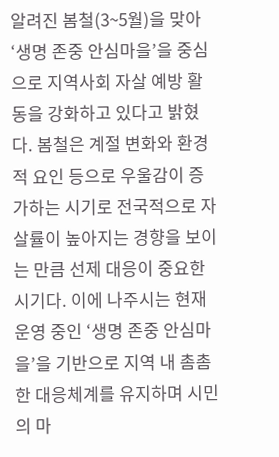알려진 봄철(3~5월)을 맞아 ‘생명 존중 안심마을’을 중심으로 지역사회 자살 예방 활동을 강화하고 있다고 밝혔다. 봄철은 계절 변화와 환경적 요인 등으로 우울감이 증가하는 시기로 전국적으로 자살률이 높아지는 경향을 보이는 만큼 선제 대응이 중요한 시기다. 이에 나주시는 현재 운영 중인 ‘생명 존중 안심마을’을 기반으로 지역 내 촘촘한 대응체계를 유지하며 시민의 마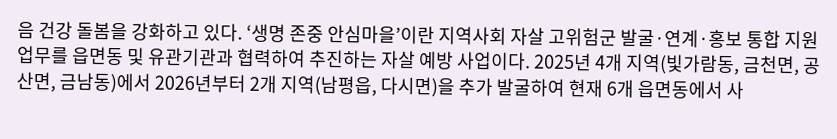음 건강 돌봄을 강화하고 있다. ‘생명 존중 안심마을’이란 지역사회 자살 고위험군 발굴·연계·홍보 통합 지원 업무를 읍면동 및 유관기관과 협력하여 추진하는 자살 예방 사업이다. 2025년 4개 지역(빛가람동, 금천면, 공산면, 금남동)에서 2026년부터 2개 지역(남평읍, 다시면)을 추가 발굴하여 현재 6개 읍면동에서 사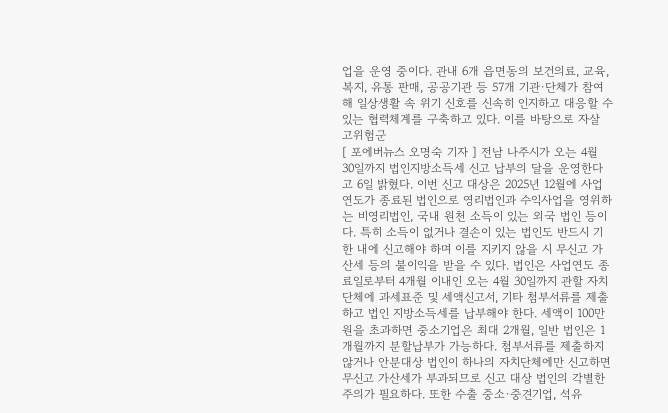업을 운영 중이다. 관내 6개 읍면동의 보건의료, 교육, 복지, 유통 판매, 공공기관 등 57개 기관·단체가 참여해 일상생활 속 위기 신호를 신속히 인지하고 대응할 수 있는 협력체계를 구축하고 있다. 이를 바탕으로 자살 고위험군
[ 포에버뉴스 오명숙 기자 ] 전남 나주시가 오는 4월 30일까지 법인지방소득세 신고 납부의 달을 운영한다고 6일 밝혔다. 이번 신고 대상은 2025년 12월에 사업연도가 종료된 법인으로 영리법인과 수익사업을 영위하는 비영리법인, 국내 원천 소득이 있는 외국 법인 등이다. 특히 소득이 없거나 결손이 있는 법인도 반드시 기한 내에 신고해야 하며 이를 지키지 않을 시 무신고 가산세 등의 불이익을 받을 수 있다. 법인은 사업연도 종료일로부터 4개월 이내인 오는 4월 30일까지 관할 자치단체에 과세표준 및 세액신고서, 기타 첨부서류를 제출하고 법인 지방소득세를 납부해야 한다. 세액이 100만 원을 초과하면 중소기업은 최대 2개월, 일반 법인은 1개월까지 분할납부가 가능하다. 첨부서류를 제출하지 않거나 안분대상 법인이 하나의 자치단체에만 신고하면 무신고 가산세가 부과되므로 신고 대상 법인의 각별한 주의가 필요하다. 또한 수출 중소·중견기업, 석유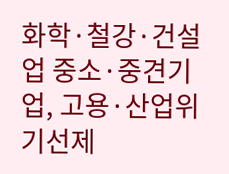화학·철강·건설업 중소·중견기업, 고용·산업위기선제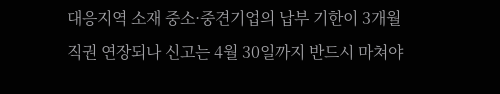대응지역 소재 중소·중견기업의 납부 기한이 3개월 직권 연장되나 신고는 4월 30일까지 반드시 마쳐야